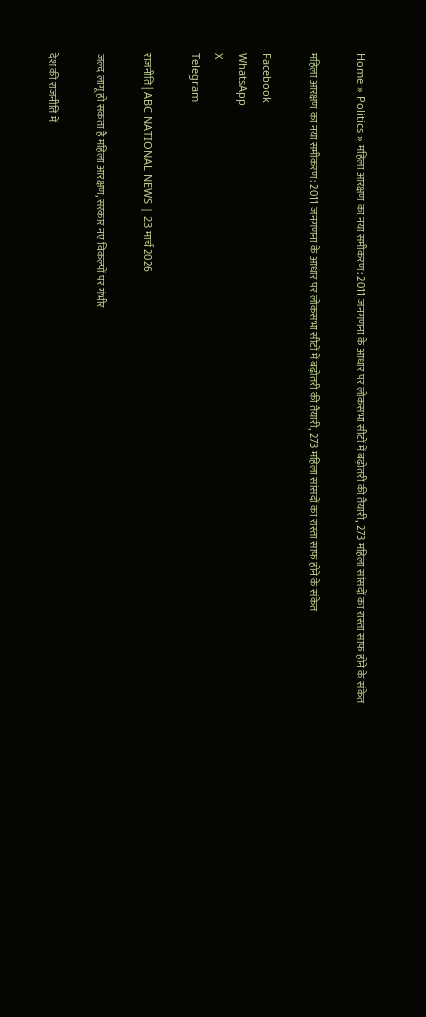Home » Politics » महिला आरक्षण का नया समीकरण: 2011 जनगणना के आधार पर लोकसभा सीटों में बढ़ोतरी की तैयारी, 273 महिला सांसदों का रास्ता साफ होने के संकेत

महिला आरक्षण का नया समीकरण: 2011 जनगणना के आधार पर लोकसभा सीटों में बढ़ोतरी की तैयारी, 273 महिला सांसदों का रास्ता साफ होने के संकेत

Facebook
WhatsApp
X
Telegram

राजनीति | ABC NATIONAL NEWS | 23 मार्च 2026

जल्द लागू हो सकता है महिला आरक्षण, सरकार नए विकल्पों पर गंभीर

देश की राजनीति में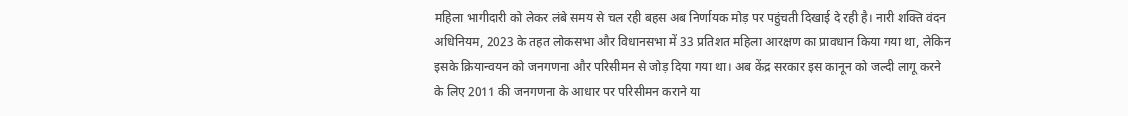महिला भागीदारी को लेकर लंबे समय से चल रही बहस अब निर्णायक मोड़ पर पहुंचती दिखाई दे रही है। नारी शक्ति वंदन अधिनियम, 2023 के तहत लोकसभा और विधानसभा में 33 प्रतिशत महिला आरक्षण का प्रावधान किया गया था, लेकिन इसके क्रियान्वयन को जनगणना और परिसीमन से जोड़ दिया गया था। अब केंद्र सरकार इस कानून को जल्दी लागू करने के लिए 2011 की जनगणना के आधार पर परिसीमन कराने या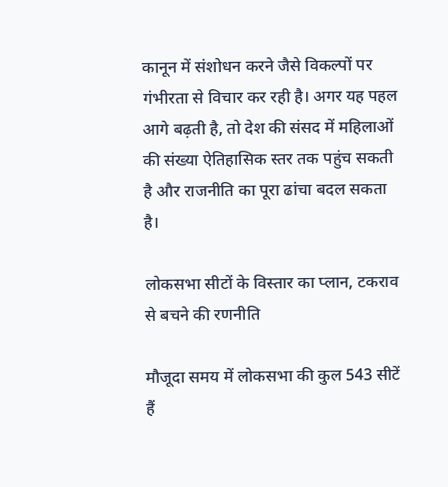कानून में संशोधन करने जैसे विकल्पों पर गंभीरता से विचार कर रही है। अगर यह पहल आगे बढ़ती है, तो देश की संसद में महिलाओं की संख्या ऐतिहासिक स्तर तक पहुंच सकती है और राजनीति का पूरा ढांचा बदल सकता है।

लोकसभा सीटों के विस्तार का प्लान, टकराव से बचने की रणनीति

मौजूदा समय में लोकसभा की कुल 543 सीटें हैं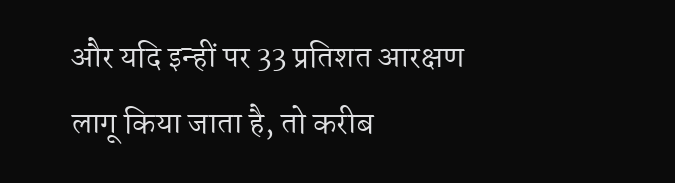और यदि इन्हीं पर 33 प्रतिशत आरक्षण लागू किया जाता है, तो करीब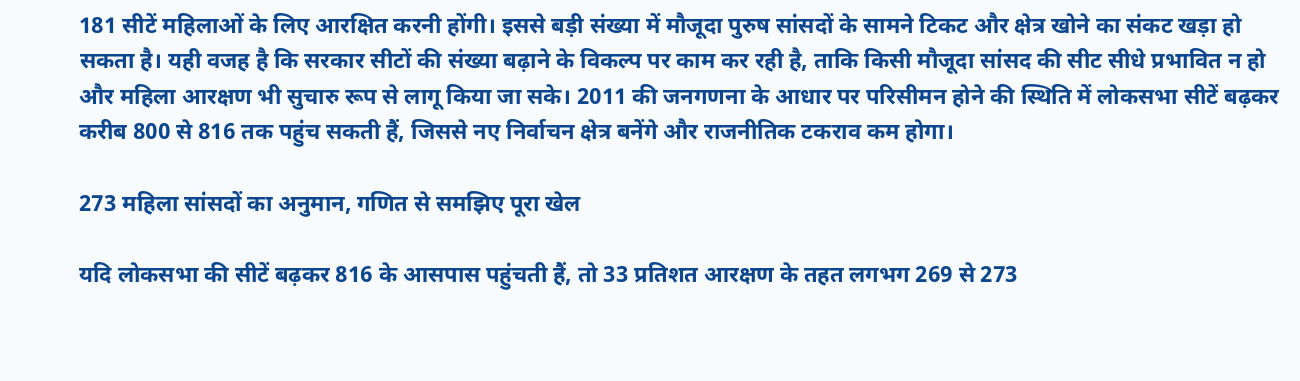181 सीटें महिलाओं के लिए आरक्षित करनी होंगी। इससे बड़ी संख्या में मौजूदा पुरुष सांसदों के सामने टिकट और क्षेत्र खोने का संकट खड़ा हो सकता है। यही वजह है कि सरकार सीटों की संख्या बढ़ाने के विकल्प पर काम कर रही है, ताकि किसी मौजूदा सांसद की सीट सीधे प्रभावित न हो और महिला आरक्षण भी सुचारु रूप से लागू किया जा सके। 2011 की जनगणना के आधार पर परिसीमन होने की स्थिति में लोकसभा सीटें बढ़कर करीब 800 से 816 तक पहुंच सकती हैं, जिससे नए निर्वाचन क्षेत्र बनेंगे और राजनीतिक टकराव कम होगा।

273 महिला सांसदों का अनुमान, गणित से समझिए पूरा खेल

यदि लोकसभा की सीटें बढ़कर 816 के आसपास पहुंचती हैं, तो 33 प्रतिशत आरक्षण के तहत लगभग 269 से 273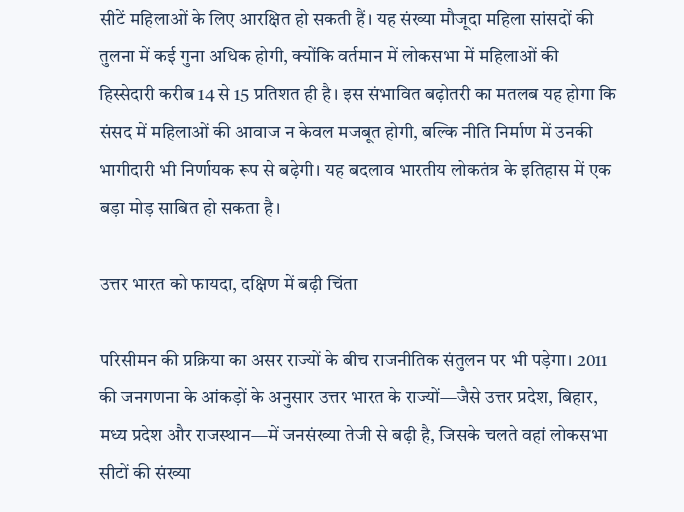सीटें महिलाओं के लिए आरक्षित हो सकती हैं। यह संख्या मौजूदा महिला सांसदों की तुलना में कई गुना अधिक होगी, क्योंकि वर्तमान में लोकसभा में महिलाओं की हिस्सेदारी करीब 14 से 15 प्रतिशत ही है। इस संभावित बढ़ोतरी का मतलब यह होगा कि संसद में महिलाओं की आवाज न केवल मजबूत होगी, बल्कि नीति निर्माण में उनकी भागीदारी भी निर्णायक रूप से बढ़ेगी। यह बदलाव भारतीय लोकतंत्र के इतिहास में एक बड़ा मोड़ साबित हो सकता है।

उत्तर भारत को फायदा, दक्षिण में बढ़ी चिंता

परिसीमन की प्रक्रिया का असर राज्यों के बीच राजनीतिक संतुलन पर भी पड़ेगा। 2011 की जनगणना के आंकड़ों के अनुसार उत्तर भारत के राज्यों—जैसे उत्तर प्रदेश, बिहार, मध्य प्रदेश और राजस्थान—में जनसंख्या तेजी से बढ़ी है, जिसके चलते वहां लोकसभा सीटों की संख्या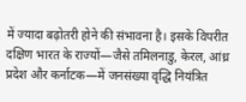में ज्यादा बढ़ोतरी होने की संभावना है। इसके विपरीत दक्षिण भारत के राज्यों—जैसे तमिलनाडु, केरल, आंध्र प्रदेश और कर्नाटक—में जनसंख्या वृद्धि नियंत्रित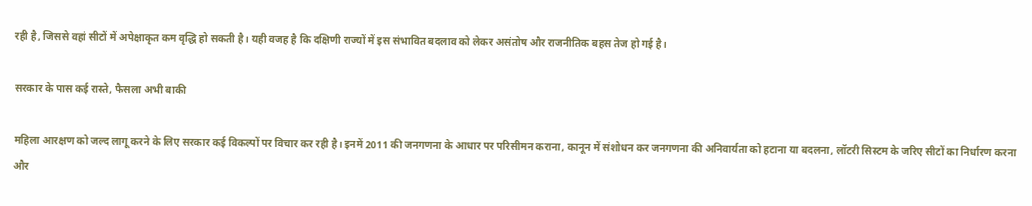रही है, जिससे वहां सीटों में अपेक्षाकृत कम वृद्धि हो सकती है। यही वजह है कि दक्षिणी राज्यों में इस संभावित बदलाव को लेकर असंतोष और राजनीतिक बहस तेज हो गई है।

सरकार के पास कई रास्ते, फैसला अभी बाकी

महिला आरक्षण को जल्द लागू करने के लिए सरकार कई विकल्पों पर विचार कर रही है। इनमें 2011 की जनगणना के आधार पर परिसीमन कराना, कानून में संशोधन कर जनगणना की अनिवार्यता को हटाना या बदलना, लॉटरी सिस्टम के जरिए सीटों का निर्धारण करना और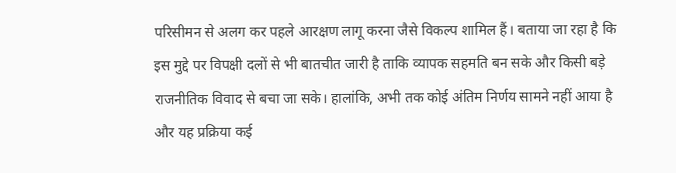परिसीमन से अलग कर पहले आरक्षण लागू करना जैसे विकल्प शामिल हैं। बताया जा रहा है कि इस मुद्दे पर विपक्षी दलों से भी बातचीत जारी है ताकि व्यापक सहमति बन सके और किसी बड़े राजनीतिक विवाद से बचा जा सके। हालांकि, अभी तक कोई अंतिम निर्णय सामने नहीं आया है और यह प्रक्रिया कई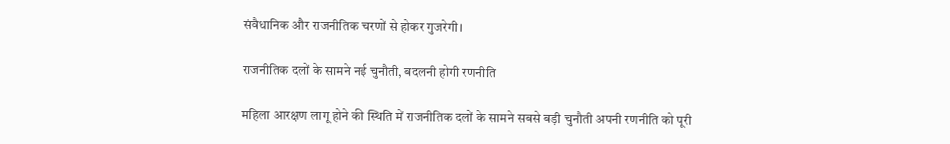संवैधानिक और राजनीतिक चरणों से होकर गुजरेगी।

राजनीतिक दलों के सामने नई चुनौती, बदलनी होगी रणनीति

महिला आरक्षण लागू होने की स्थिति में राजनीतिक दलों के सामने सबसे बड़ी चुनौती अपनी रणनीति को पूरी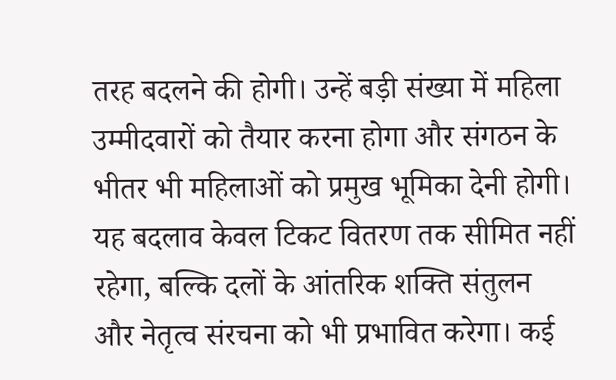तरह बदलने की होगी। उन्हें बड़ी संख्या में महिला उम्मीदवारों को तैयार करना होगा और संगठन के भीतर भी महिलाओं को प्रमुख भूमिका देनी होगी। यह बदलाव केवल टिकट वितरण तक सीमित नहीं रहेगा, बल्कि दलों के आंतरिक शक्ति संतुलन और नेतृत्व संरचना को भी प्रभावित करेगा। कई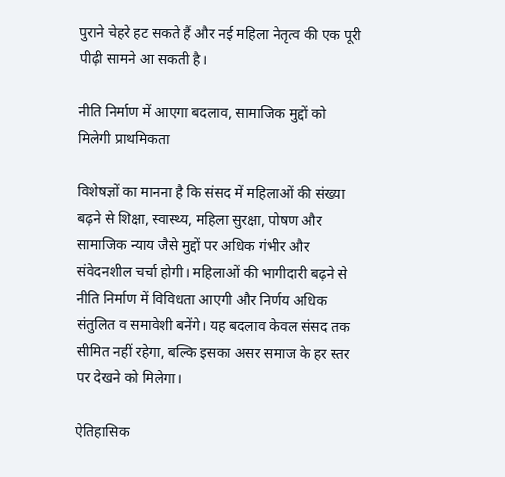पुराने चेहरे हट सकते हैं और नई महिला नेतृत्व की एक पूरी पीढ़ी सामने आ सकती है।

नीति निर्माण में आएगा बदलाव, सामाजिक मुद्दों को मिलेगी प्राथमिकता

विशेषज्ञों का मानना है कि संसद में महिलाओं की संख्या बढ़ने से शिक्षा, स्वास्थ्य, महिला सुरक्षा, पोषण और सामाजिक न्याय जैसे मुद्दों पर अधिक गंभीर और संवेदनशील चर्चा होगी। महिलाओं की भागीदारी बढ़ने से नीति निर्माण में विविधता आएगी और निर्णय अधिक संतुलित व समावेशी बनेंगे। यह बदलाव केवल संसद तक सीमित नहीं रहेगा, बल्कि इसका असर समाज के हर स्तर पर देखने को मिलेगा।

ऐतिहासिक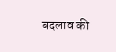बदलाव की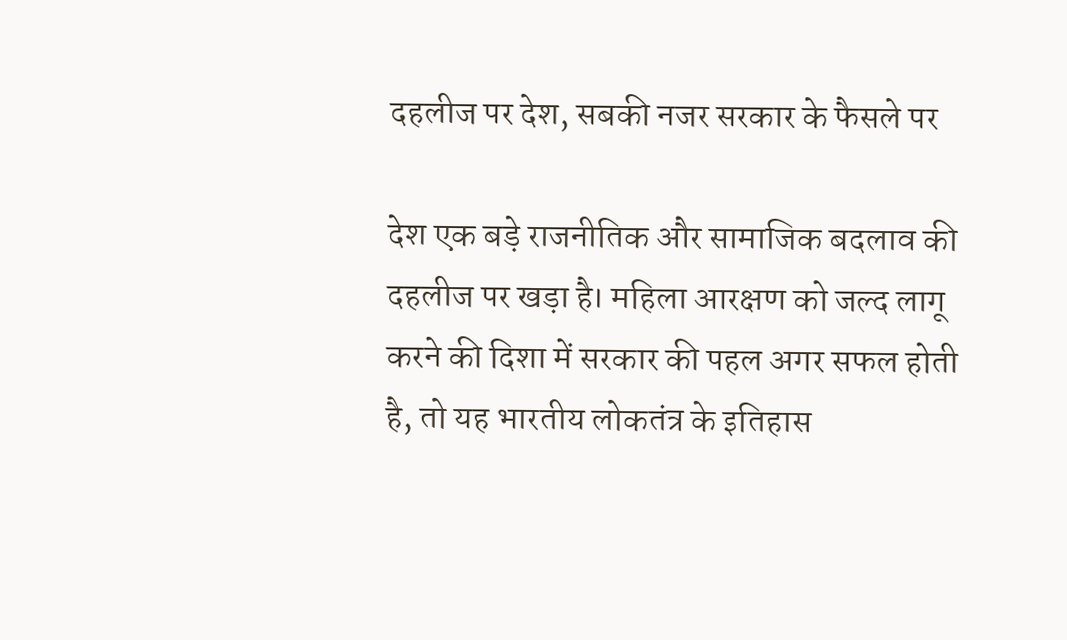दहलीज पर देश, सबकी नजर सरकार के फैसले पर

देश एक बड़े राजनीतिक और सामाजिक बदलाव की दहलीज पर खड़ा है। महिला आरक्षण को जल्द लागू करने की दिशा में सरकार की पहल अगर सफल होती है, तो यह भारतीय लोकतंत्र के इतिहास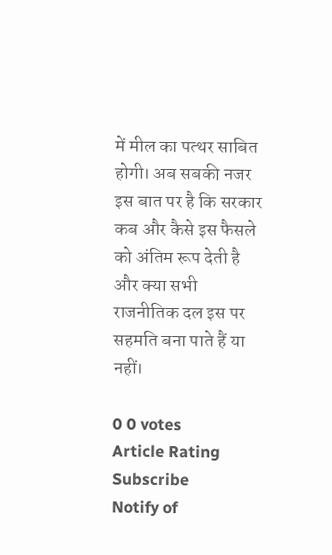में मील का पत्थर साबित होगी। अब सबकी नजर इस बात पर है कि सरकार कब और कैसे इस फैसले को अंतिम रूप देती है और क्या सभी राजनीतिक दल इस पर सहमति बना पाते हैं या नहीं।

0 0 votes
Article Rating
Subscribe
Notify of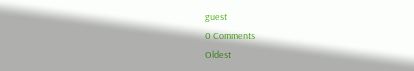guest
0 Comments
Oldest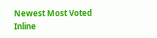Newest Most Voted
Inline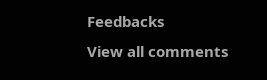Feedbacks
View all comments